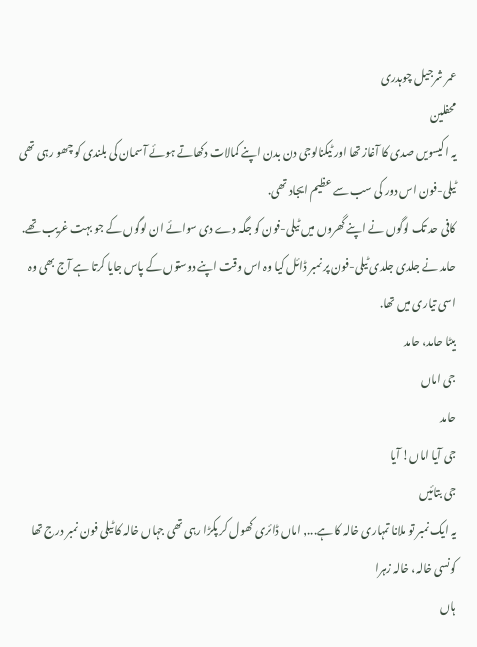عمر شرجیل چوہدری
محفلین
یہ اکیسویں صدی کا آغاز تھا اور ٹیکنالوجی دن بدن اپنے کمالات دکھاتے ہوئے آسمان کی بلندی کو چھو رہی تھی ٹیلی-فون اس دور کی سب سے عظیم ایجاد تھی.
کافی حد تک لوگوں نے اپنے گھروں میں ٹیلی-فون کو جگہ دے دی سوائے ان لوگوں کے جو بہت غریب تھے.
حامد نے جلدی جلدی ٹیلی-فون پر نمبر ڈائل کیا وہ اس وقت اپنے دوستوں کے پاس جایا کرتا ہے آج بھی وہ اسی تیاری میں تھا.
بیٹا حامد، حامد
جی اماں
حامد
جی آیا اماں! آیا
جی بتائیں
یہ ایک نمبر تو ملانا تمہاری خالہ کا ہے..., اماں ڈائری کھول کر پکڑا رہی تھی جہاں خالہ کا ٹیلی فون نمبر درج تھا
کونسی خالہ، خالہ زہرا
ہاں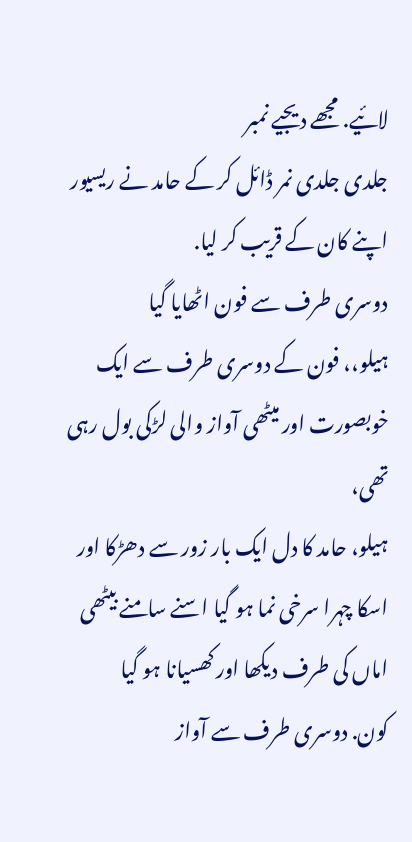لائیے. مجھے دیجیے نمبر
جلدی جلدی نمر ڈائل کر کے حامد نے ریسیور اپنے کان کے قریب کر لیا.
دوسری طرف سے فون اٹھایا گیا
ہیلو،، فون کے دوسری طرف سے ایک خوبصورت اور میٹھی آواز والی لڑکی بول رہی تھی،
ہیلو، حامد کا دل ایک بار زور سے دھڑکا اور اسکا چہرا سرخی نما ہو گیا اسنے سامنے بیٹھی اماں کی طرف دیکھا اور کھسیانا ہو گیا
کون. دوسری طرف سے آواز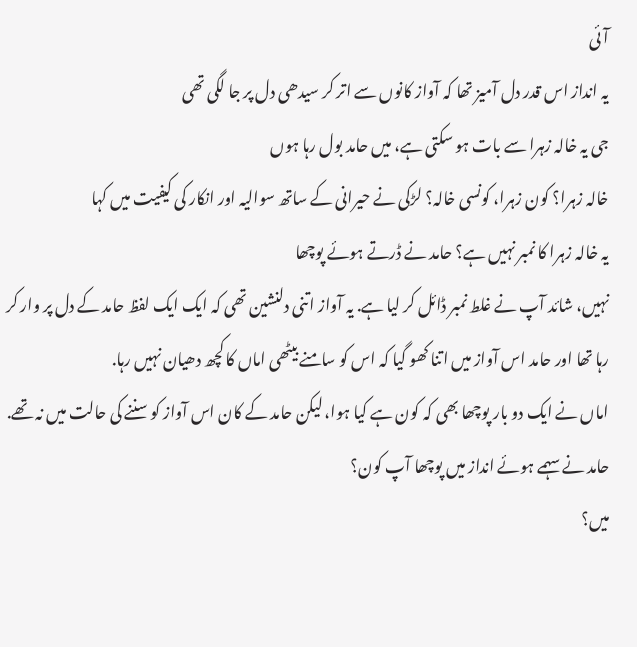آئی
یہ انداز اس قدر دل آمیز تھا کہ آواز کانوں سے اتر کر سیدھی دل پر جا لگی تھی
جی یہ خالہ زہرا سے بات ہو سکتی ہے، میں حامد بول رہا ہوں
خالہ زہرا؟ کون زہرا، کونسی خالہ؟ لڑکی نے حیرانی کے ساتھ سوالیہ اور انکار کی کیفیت میں کہا
یہ خالہ زہرا کا نمبر نہیں ہے؟ حامد نے ڈرتے ہوئے پوچھا
نہیں، شائد آپ نے غلط نمبر ڈائل کر لیا ہے. یہ آواز اتنی دلنشین تھی کہ ایک ایک لفظ حامد کے دل پر وار کر رہا تھا اور حامد اس آواز میں اتنا کھو گیا کہ اس کو سامنے بیٹھی اماں کا کچھ دھیان نہیں رہا.
اماں نے ایک دو بار پوچھا بھی کہ کون ہے کیا ہوا، لیکن حامد کے کان اس آواز کو سننے کی حالت میں نہ تھے.
حامد نے سہمے ہوئے انداز میں پوچھا آپ کون؟
میں؟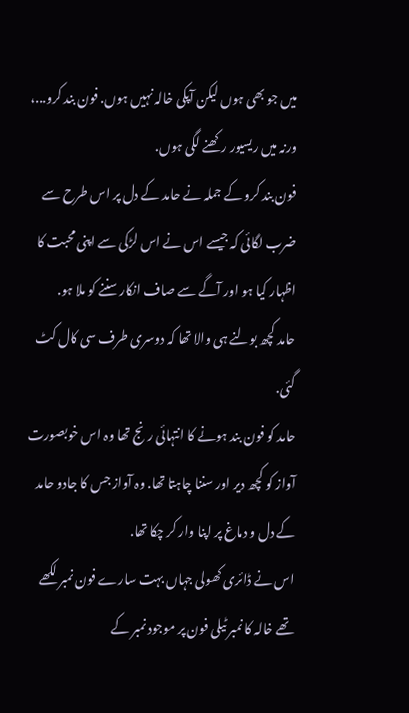میں جو بھی ہوں لیکن آپکی خالہ نہیں ہوں. فون بند کرو...، ورنہ میں ریسیور رکھنے لگی ہوں.
فون بند کرو کے جملہ نے حامد کے دل پر اس طرح سے ضرب لگائی کہ جیسے اس نے اس لڑکی سے اپنی محبت کا اظہار کیا ہو اور آگے سے صاف انکار سننے کو ملا ہو.
حامد کچھ بولنے ہی والا تھا کہ دوسری طرف سی کال کٹ گئی.
حامد کو فون بند ہونے کا انتہائی رنج تھا وہ اس خوبصورت آواز کو کچھ دیر اور سننا چاہتا تھا. وہ آواز جس کا جادو حامد کے دل و دماغ پر اپنا وار کر چکا تھا.
اس نے ڈائری کھولی جہاں بہت سارے فون نمبر لکھے تھے خالہ کا نمبر ٹیلی فون پر موجود نمبر کے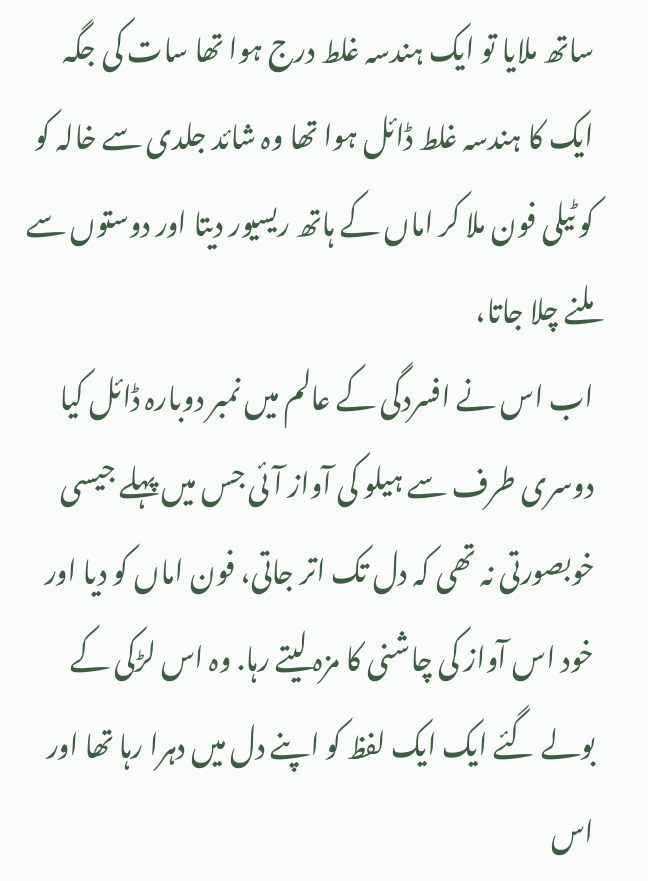ساتھ ملایا تو ایک ہندسہ غلط درج ہوا تھا سات کی جگہ ایک کا ہندسہ غلط ڈائل ہوا تھا وہ شائد جلدی سے خالہ کو کو ٹیلی فون ملا کر اماں کے ہاتھ ریسیور دیتا اور دوستوں سے ملنے چلا جاتا،
اب اس نے افسردگی کے عالم میں نمبر دوبارہ ڈائل کیا دوسری طرف سے ہیلو کی آواز آئی جس میں پہلے جیسی خوبصورتی نہ تھی کہ دل تک اتر جاتی، فون اماں کو دیا اور خود اس آواز کی چاشنی کا مزہ لیتے رہا. وہ اس لڑکی کے بولے گئے ایک ایک لفظ کو اپنے دل میں دہرا رہا تھا اور اس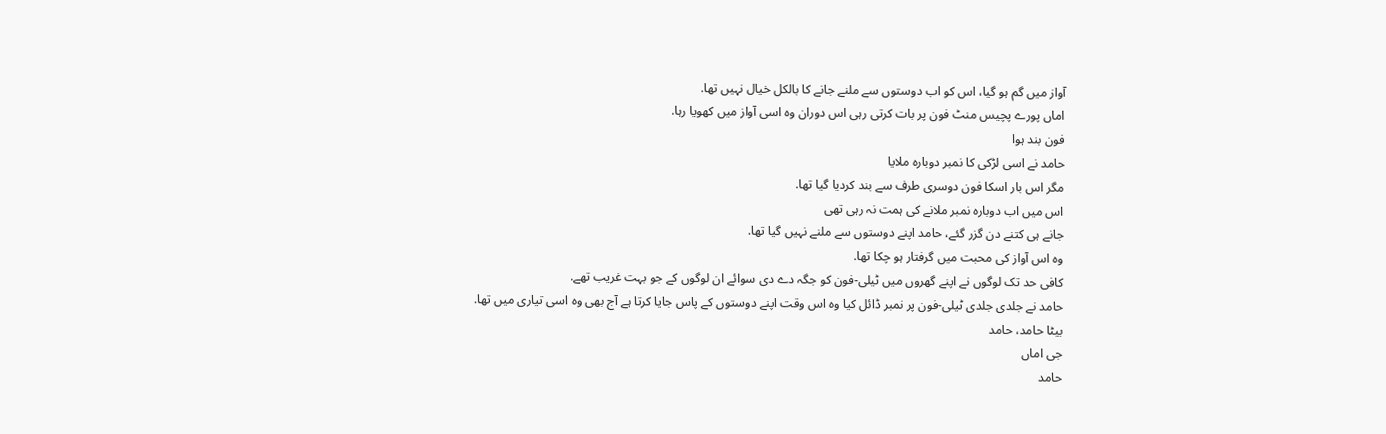آواز میں گم ہو گیا، اس کو اب دوستوں سے ملنے جانے کا بالکل خیال نہیں تھا.
اماں پورے پچیس منٹ فون پر بات کرتی رہی اس دوران وہ اسی آواز میں کھویا رہا.
فون بند ہوا
حامد نے اسی لڑکی کا نمبر دوبارہ ملایا
مگر اس بار اسکا فون دوسری طرف سے بند کردیا گیا تھا.
اس میں اب دوبارہ نمبر ملانے کی ہمت نہ رہی تھی
جانے ہی کتنے دن گزر گئے، حامد اپنے دوستوں سے ملنے نہیں گیا تھا.
وہ اس آواز کی محبت میں گرفتار ہو چکا تھا.
کافی حد تک لوگوں نے اپنے گھروں میں ٹیلی-فون کو جگہ دے دی سوائے ان لوگوں کے جو بہت غریب تھے.
حامد نے جلدی جلدی ٹیلی-فون پر نمبر ڈائل کیا وہ اس وقت اپنے دوستوں کے پاس جایا کرتا ہے آج بھی وہ اسی تیاری میں تھا.
بیٹا حامد، حامد
جی اماں
حامد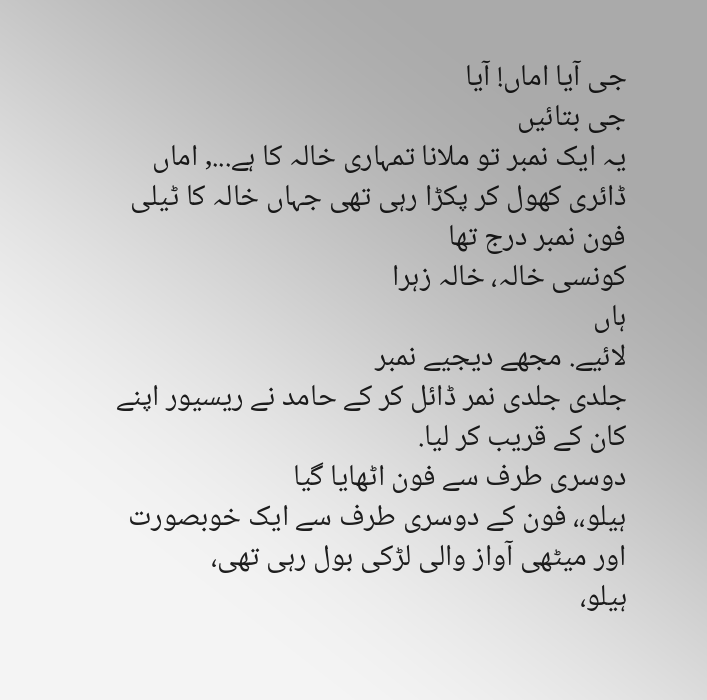جی آیا اماں! آیا
جی بتائیں
یہ ایک نمبر تو ملانا تمہاری خالہ کا ہے..., اماں ڈائری کھول کر پکڑا رہی تھی جہاں خالہ کا ٹیلی فون نمبر درج تھا
کونسی خالہ، خالہ زہرا
ہاں
لائیے. مجھے دیجیے نمبر
جلدی جلدی نمر ڈائل کر کے حامد نے ریسیور اپنے کان کے قریب کر لیا.
دوسری طرف سے فون اٹھایا گیا
ہیلو،، فون کے دوسری طرف سے ایک خوبصورت اور میٹھی آواز والی لڑکی بول رہی تھی،
ہیلو،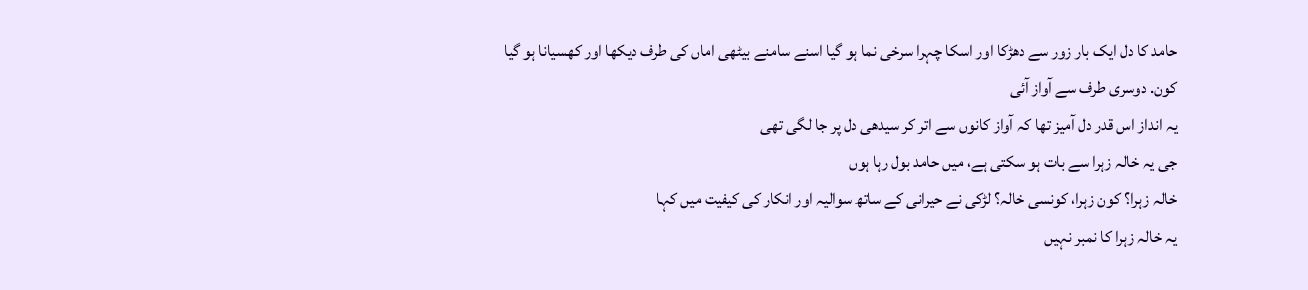حامد کا دل ایک بار زور سے دھڑکا اور اسکا چہرا سرخی نما ہو گیا اسنے سامنے بیٹھی اماں کی طرف دیکھا اور کھسیانا ہو گیا
کون. دوسری طرف سے آواز آئی
یہ انداز اس قدر دل آمیز تھا کہ آواز کانوں سے اتر کر سیدھی دل پر جا لگی تھی
جی یہ خالہ زہرا سے بات ہو سکتی ہے، میں حامد بول رہا ہوں
خالہ زہرا؟ کون زہرا، کونسی خالہ؟ لڑکی نے حیرانی کے ساتھ سوالیہ اور انکار کی کیفیت میں کہا
یہ خالہ زہرا کا نمبر نہیں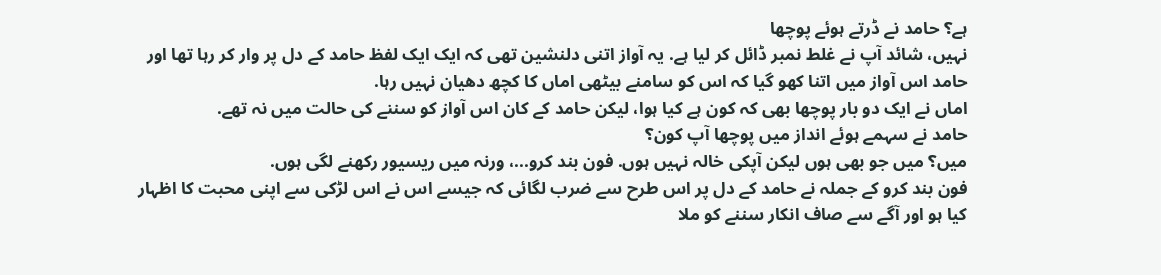ہے؟ حامد نے ڈرتے ہوئے پوچھا
نہیں، شائد آپ نے غلط نمبر ڈائل کر لیا ہے. یہ آواز اتنی دلنشین تھی کہ ایک ایک لفظ حامد کے دل پر وار کر رہا تھا اور حامد اس آواز میں اتنا کھو گیا کہ اس کو سامنے بیٹھی اماں کا کچھ دھیان نہیں رہا.
اماں نے ایک دو بار پوچھا بھی کہ کون ہے کیا ہوا، لیکن حامد کے کان اس آواز کو سننے کی حالت میں نہ تھے.
حامد نے سہمے ہوئے انداز میں پوچھا آپ کون؟
میں؟ میں جو بھی ہوں لیکن آپکی خالہ نہیں ہوں. فون بند کرو...، ورنہ میں ریسیور رکھنے لگی ہوں.
فون بند کرو کے جملہ نے حامد کے دل پر اس طرح سے ضرب لگائی کہ جیسے اس نے اس لڑکی سے اپنی محبت کا اظہار کیا ہو اور آگے سے صاف انکار سننے کو ملا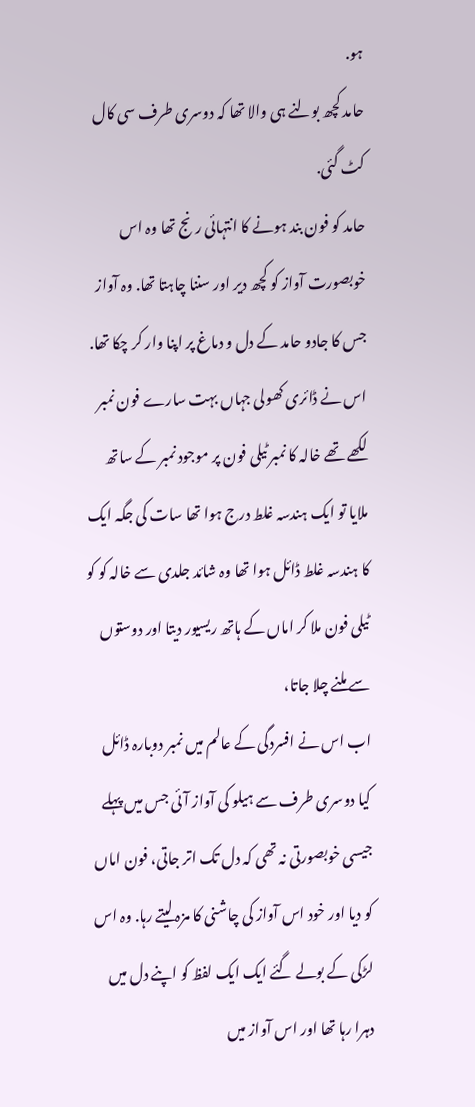ہو.
حامد کچھ بولنے ہی والا تھا کہ دوسری طرف سی کال کٹ گئی.
حامد کو فون بند ہونے کا انتہائی رنج تھا وہ اس خوبصورت آواز کو کچھ دیر اور سننا چاہتا تھا. وہ آواز جس کا جادو حامد کے دل و دماغ پر اپنا وار کر چکا تھا.
اس نے ڈائری کھولی جہاں بہت سارے فون نمبر لکھے تھے خالہ کا نمبر ٹیلی فون پر موجود نمبر کے ساتھ ملایا تو ایک ہندسہ غلط درج ہوا تھا سات کی جگہ ایک کا ہندسہ غلط ڈائل ہوا تھا وہ شائد جلدی سے خالہ کو کو ٹیلی فون ملا کر اماں کے ہاتھ ریسیور دیتا اور دوستوں سے ملنے چلا جاتا،
اب اس نے افسردگی کے عالم میں نمبر دوبارہ ڈائل کیا دوسری طرف سے ہیلو کی آواز آئی جس میں پہلے جیسی خوبصورتی نہ تھی کہ دل تک اتر جاتی، فون اماں کو دیا اور خود اس آواز کی چاشنی کا مزہ لیتے رہا. وہ اس لڑکی کے بولے گئے ایک ایک لفظ کو اپنے دل میں دہرا رہا تھا اور اس آواز میں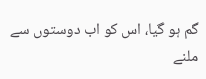گم ہو گیا، اس کو اب دوستوں سے ملنے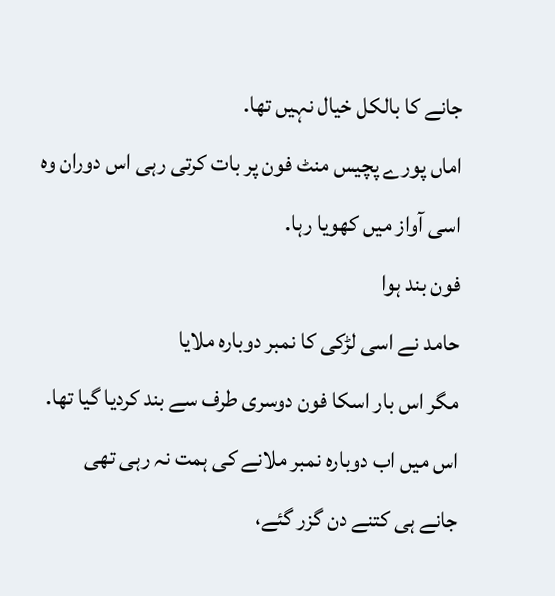جانے کا بالکل خیال نہیں تھا.
اماں پورے پچیس منٹ فون پر بات کرتی رہی اس دوران وہ اسی آواز میں کھویا رہا.
فون بند ہوا
حامد نے اسی لڑکی کا نمبر دوبارہ ملایا
مگر اس بار اسکا فون دوسری طرف سے بند کردیا گیا تھا.
اس میں اب دوبارہ نمبر ملانے کی ہمت نہ رہی تھی
جانے ہی کتنے دن گزر گئے،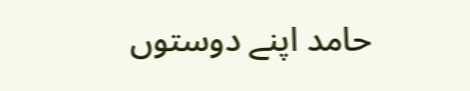حامد اپنے دوستوں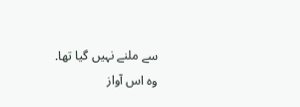سے ملنے نہیں گیا تھا.
وہ اس آواز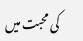کی محبت میں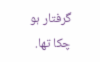گرفتار ہو چکا تھا.